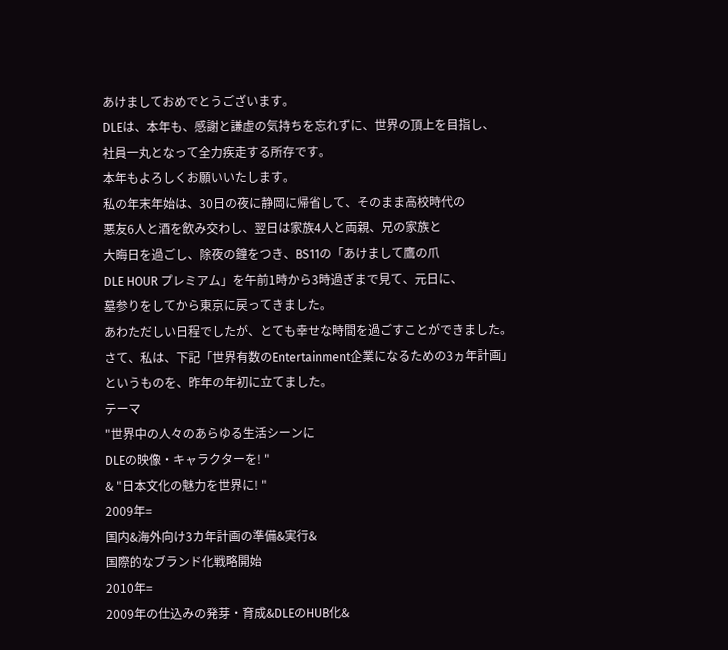あけましておめでとうございます。
DLEは、本年も、感謝と謙虚の気持ちを忘れずに、世界の頂上を目指し、
社員一丸となって全力疾走する所存です。
本年もよろしくお願いいたします。
私の年末年始は、30日の夜に静岡に帰省して、そのまま高校時代の
悪友6人と酒を飲み交わし、翌日は家族4人と両親、兄の家族と
大晦日を過ごし、除夜の鐘をつき、BS11の「あけまして鷹の爪
DLE HOUR プレミアム」を午前1時から3時過ぎまで見て、元日に、
墓参りをしてから東京に戻ってきました。
あわただしい日程でしたが、とても幸せな時間を過ごすことができました。
さて、私は、下記「世界有数のEntertainment企業になるための3ヵ年計画」
というものを、昨年の年初に立てました。
テーマ
"世界中の人々のあらゆる生活シーンに
DLEの映像・キャラクターを! "
& "日本文化の魅力を世界に! "
2009年=
国内&海外向け3カ年計画の準備&実行&
国際的なブランド化戦略開始
2010年=
2009年の仕込みの発芽・育成&DLEのHUB化&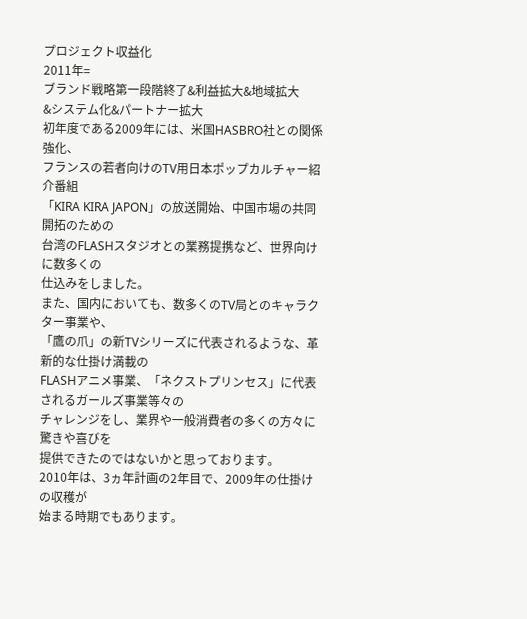プロジェクト収益化
2011年=
ブランド戦略第一段階終了&利益拡大&地域拡大
&システム化&パートナー拡大
初年度である2009年には、米国HASBRO社との関係強化、
フランスの若者向けのTV用日本ポップカルチャー紹介番組
「KIRA KIRA JAPON」の放送開始、中国市場の共同開拓のための
台湾のFLASHスタジオとの業務提携など、世界向けに数多くの
仕込みをしました。
また、国内においても、数多くのTV局とのキャラクター事業や、
「鷹の爪」の新TVシリーズに代表されるような、革新的な仕掛け満載の
FLASHアニメ事業、「ネクストプリンセス」に代表されるガールズ事業等々の
チャレンジをし、業界や一般消費者の多くの方々に驚きや喜びを
提供できたのではないかと思っております。
2010年は、3ヵ年計画の2年目で、2009年の仕掛けの収穫が
始まる時期でもあります。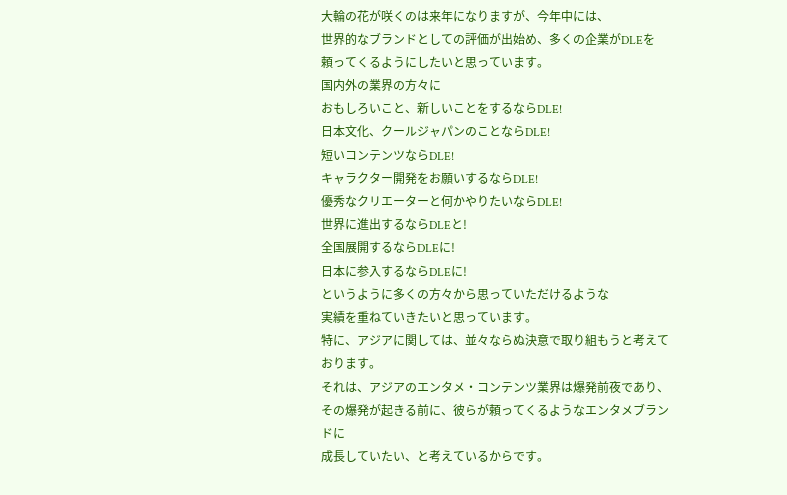大輪の花が咲くのは来年になりますが、今年中には、
世界的なブランドとしての評価が出始め、多くの企業がDLEを
頼ってくるようにしたいと思っています。
国内外の業界の方々に
おもしろいこと、新しいことをするならDLE!
日本文化、クールジャパンのことならDLE!
短いコンテンツならDLE!
キャラクター開発をお願いするならDLE!
優秀なクリエーターと何かやりたいならDLE!
世界に進出するならDLEと!
全国展開するならDLEに!
日本に参入するならDLEに!
というように多くの方々から思っていただけるような
実績を重ねていきたいと思っています。
特に、アジアに関しては、並々ならぬ決意で取り組もうと考えております。
それは、アジアのエンタメ・コンテンツ業界は爆発前夜であり、
その爆発が起きる前に、彼らが頼ってくるようなエンタメブランドに
成長していたい、と考えているからです。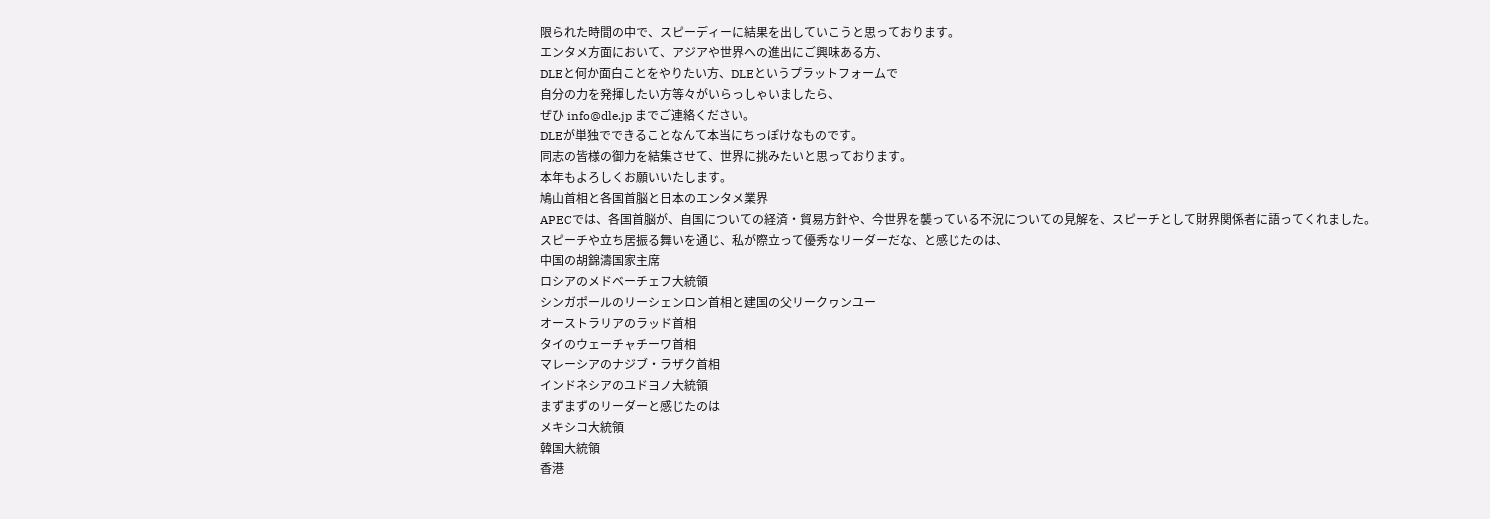限られた時間の中で、スピーディーに結果を出していこうと思っております。
エンタメ方面において、アジアや世界への進出にご興味ある方、
DLEと何か面白ことをやりたい方、DLEというプラットフォームで
自分の力を発揮したい方等々がいらっしゃいましたら、
ぜひ info@dle.jp までご連絡ください。
DLEが単独でできることなんて本当にちっぽけなものです。
同志の皆様の御力を結集させて、世界に挑みたいと思っております。
本年もよろしくお願いいたします。
鳩山首相と各国首脳と日本のエンタメ業界
APECでは、各国首脳が、自国についての経済・貿易方針や、今世界を襲っている不況についての見解を、スピーチとして財界関係者に語ってくれました。
スピーチや立ち居振る舞いを通じ、私が際立って優秀なリーダーだな、と感じたのは、
中国の胡錦濤国家主席
ロシアのメドベーチェフ大統領
シンガポールのリーシェンロン首相と建国の父リークヮンユー
オーストラリアのラッド首相
タイのウェーチャチーワ首相
マレーシアのナジブ・ラザク首相
インドネシアのユドヨノ大統領
まずまずのリーダーと感じたのは
メキシコ大統領
韓国大統領
香港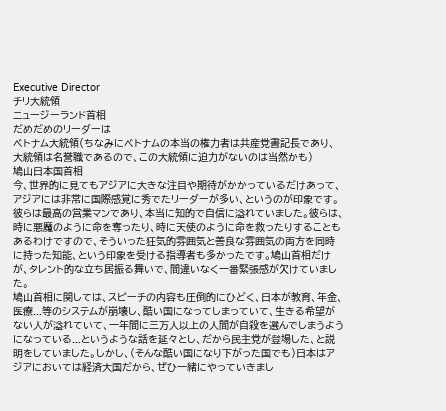Executive Director
チリ大統領
ニュージーランド首相
だめだめのリーダーは
ベトナム大統領(ちなみにベトナムの本当の権力者は共産党書記長であり、大統領は名誉職であるので、この大統領に迫力がないのは当然かも)
鳩山日本国首相
今、世界的に見てもアジアに大きな注目や期待がかかっているだけあって、アジアには非常に国際感覚に秀でたリーダーが多い、というのが印象です。彼らは最高の営業マンであり、本当に知的で自信に溢れていました。彼らは、時に悪魔のように命を奪ったり、時に天使のように命を救ったりすることもあるわけですので、そういった狂気的雰囲気と善良な雰囲気の両方を同時に持った知能、という印象を受ける指導者も多かったです。鳩山首相だけが、タレント的な立ち居振る舞いで、間違いなく一番緊張感が欠けていました。
鳩山首相に関しては、スピーチの内容も圧倒的にひどく、日本が教育、年金、医療...等のシステムが崩壊し、酷い国になってしまっていて、生きる希望がない人が溢れていて、一年間に三万人以上の人間が自殺を選んでしまうようになっている...というような話を延々とし、だから民主党が登場した、と説明をしていました。しかし、(そんな酷い国になり下がった国でも)日本はアジアにおいては経済大国だから、ぜひ一緒にやっていきまし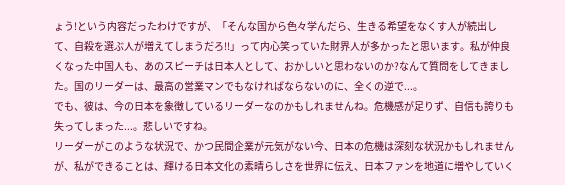ょう!という内容だったわけですが、「そんな国から色々学んだら、生きる希望をなくす人が続出して、自殺を選ぶ人が増えてしまうだろ!!」って内心笑っていた財界人が多かったと思います。私が仲良くなった中国人も、あのスピーチは日本人として、おかしいと思わないのか?なんて質問をしてきました。国のリーダーは、最高の営業マンでもなければならないのに、全くの逆で...。
でも、彼は、今の日本を象徴しているリーダーなのかもしれませんね。危機感が足りず、自信も誇りも失ってしまった...。悲しいですね。
リーダーがこのような状況で、かつ民間企業が元気がない今、日本の危機は深刻な状況かもしれませんが、私ができることは、輝ける日本文化の素晴らしさを世界に伝え、日本ファンを地道に増やしていく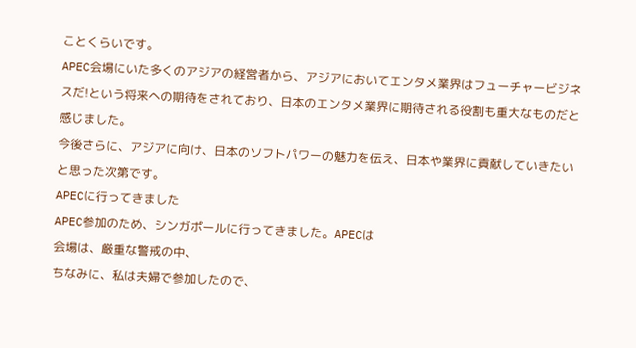ことくらいです。
APEC会場にいた多くのアジアの経営者から、アジアにおいてエンタメ業界はフューチャービジネスだ!という将来への期待をされており、日本のエンタメ業界に期待される役割も重大なものだと感じました。
今後さらに、アジアに向け、日本のソフトパワーの魅力を伝え、日本や業界に貢献していきたいと思った次第です。
APECに行ってきました
APEC参加のため、シンガポールに行ってきました。APECは
会場は、厳重な警戒の中、
ちなみに、私は夫婦で参加したので、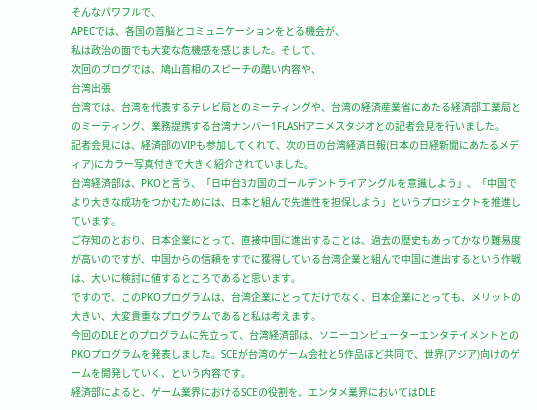そんなパワフルで、
APECでは、各国の首脳とコミュニケーションをとる機会が、
私は政治の面でも大変な危機感を感じました。そして、
次回のブログでは、鳩山首相のスピーチの酷い内容や、
台湾出張
台湾では、台湾を代表するテレビ局とのミーティングや、台湾の経済産業省にあたる経済部工業局とのミーティング、業務提携する台湾ナンバー1FLASHアニメスタジオとの記者会見を行いました。
記者会見には、経済部のVIPも参加してくれて、次の日の台湾経済日報(日本の日経新聞にあたるメディア)にカラー写真付きで大きく紹介されていました。
台湾経済部は、PKOと言う、「日中台3カ国のゴールデントライアングルを意識しよう」、「中国でより大きな成功をつかむためには、日本と組んで先進性を担保しよう」というプロジェクトを推進しています。
ご存知のとおり、日本企業にとって、直接中国に進出することは、過去の歴史もあってかなり難易度が高いのですが、中国からの信頼をすでに獲得している台湾企業と組んで中国に進出するという作戦は、大いに検討に値するところであると思います。
ですので、このPKOプログラムは、台湾企業にとってだけでなく、日本企業にとっても、メリットの大きい、大変貴重なプログラムであると私は考えます。
今回のDLEとのプログラムに先立って、台湾経済部は、ソニーコンピューターエンタテイメントとのPKOプログラムを発表しました。SCEが台湾のゲーム会社と5作品ほど共同で、世界(アジア)向けのゲームを開発していく、という内容です。
経済部によると、ゲーム業界におけるSCEの役割を、エンタメ業界においてはDLE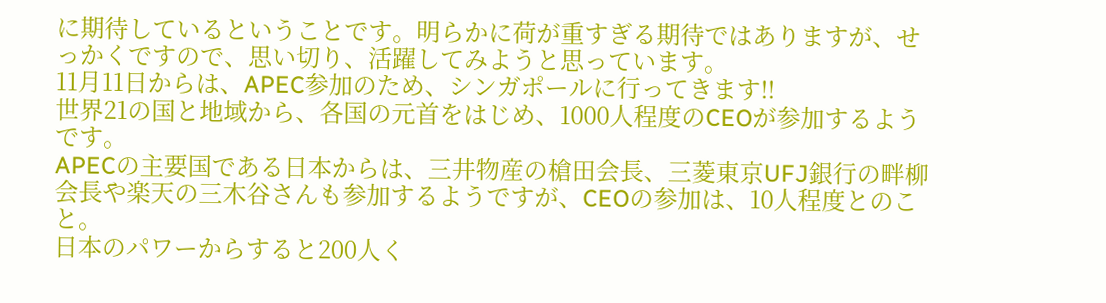に期待しているということです。明らかに荷が重すぎる期待ではありますが、せっかくですので、思い切り、活躍してみようと思っています。
11月11日からは、APEC参加のため、シンガポールに行ってきます!!
世界21の国と地域から、各国の元首をはじめ、1000人程度のCEOが参加するようです。
APECの主要国である日本からは、三井物産の槍田会長、三菱東京UFJ銀行の畔柳会長や楽天の三木谷さんも参加するようですが、CEOの参加は、10人程度とのこと。
日本のパワーからすると200人く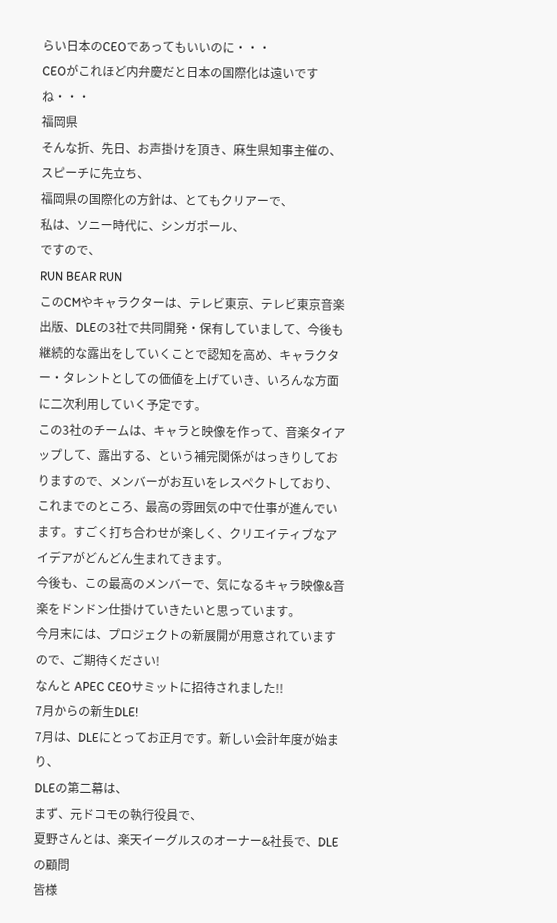らい日本のCEOであってもいいのに・・・
CEOがこれほど内弁慶だと日本の国際化は遠いですね・・・
福岡県
そんな折、先日、お声掛けを頂き、麻生県知事主催の、
スピーチに先立ち、
福岡県の国際化の方針は、とてもクリアーで、
私は、ソニー時代に、シンガポール、
ですので、
RUN BEAR RUN
このCMやキャラクターは、テレビ東京、テレビ東京音楽出版、DLEの3社で共同開発・保有していまして、今後も継続的な露出をしていくことで認知を高め、キャラクター・タレントとしての価値を上げていき、いろんな方面に二次利用していく予定です。
この3社のチームは、キャラと映像を作って、音楽タイアップして、露出する、という補完関係がはっきりしておりますので、メンバーがお互いをレスペクトしており、これまでのところ、最高の雰囲気の中で仕事が進んでいます。すごく打ち合わせが楽しく、クリエイティブなアイデアがどんどん生まれてきます。
今後も、この最高のメンバーで、気になるキャラ映像&音楽をドンドン仕掛けていきたいと思っています。
今月末には、プロジェクトの新展開が用意されていますので、ご期待ください!
なんと APEC CEOサミットに招待されました!!
7月からの新生DLE!
7月は、DLEにとってお正月です。新しい会計年度が始まり、
DLEの第二幕は、
まず、元ドコモの執行役員で、
夏野さんとは、楽天イーグルスのオーナー&社長で、DLEの顧問
皆様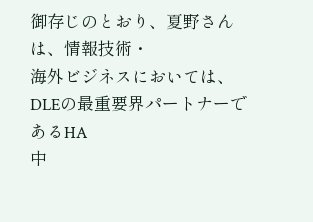御存じのとおり、夏野さんは、情報技術・
海外ビジネスにおいては、DLEの最重要界パートナーであるHA
中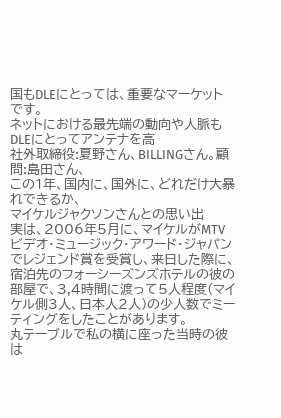国もDLEにとっては、重要なマーケットです。
ネットにおける最先端の動向や人脈もDLEにとってアンテナを高
社外取締役:夏野さん、BILLINGさん。顧問:島田さん、
この1年、国内に、国外に、どれだけ大暴れできるか、
マイケルジャクソンさんとの思い出
実は、2006年5月に、マイケルがMTVビデオ・ミュージック・アワード・ジャパンでレジェンド賞を受賞し、来日した際に、宿泊先のフォーシーズンズホテルの彼の部屋で、3,4時間に渡って5人程度(マイケル側3人、日本人2人)の少人数でミーティングをしたことがあります。
丸テーブルで私の横に座った当時の彼は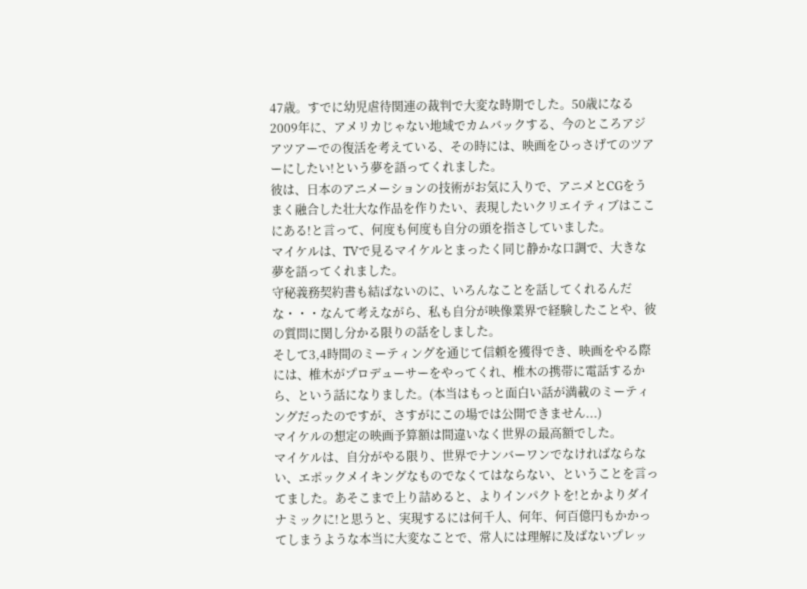47歳。すでに幼児虐待関連の裁判で大変な時期でした。50歳になる2009年に、アメリカじゃない地域でカムバックする、今のところアジアツアーでの復活を考えている、その時には、映画をひっさげてのツアーにしたい!という夢を語ってくれました。
彼は、日本のアニメーションの技術がお気に入りで、アニメとCGをうまく融合した壮大な作品を作りたい、表現したいクリエイティブはここにある!と言って、何度も何度も自分の頭を指さしていました。
マイケルは、TVで見るマイケルとまったく同じ静かな口調で、大きな夢を語ってくれました。
守秘義務契約書も結ばないのに、いろんなことを話してくれるんだな・・・なんて考えながら、私も自分が映像業界で経験したことや、彼の質問に関し分かる限りの話をしました。
そして3,4時間のミーティングを通じて信頼を獲得でき、映画をやる際には、椎木がプロデューサーをやってくれ、椎木の携帯に電話するから、という話になりました。(本当はもっと面白い話が満載のミーティングだったのですが、さすがにこの場では公開できません...)
マイケルの想定の映画予算額は間違いなく世界の最高額でした。
マイケルは、自分がやる限り、世界でナンバーワンでなければならない、エポックメイキングなものでなくてはならない、ということを言ってました。あそこまで上り詰めると、よりインパクトを!とかよりダイナミックに!と思うと、実現するには何千人、何年、何百億円もかかってしまうような本当に大変なことで、常人には理解に及ばないプレッ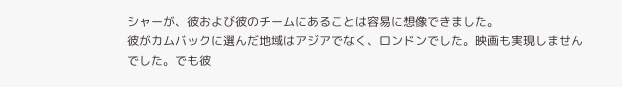シャーが、彼および彼のチームにあることは容易に想像できました。
彼がカムバックに選んだ地域はアジアでなく、ロンドンでした。映画も実現しませんでした。でも彼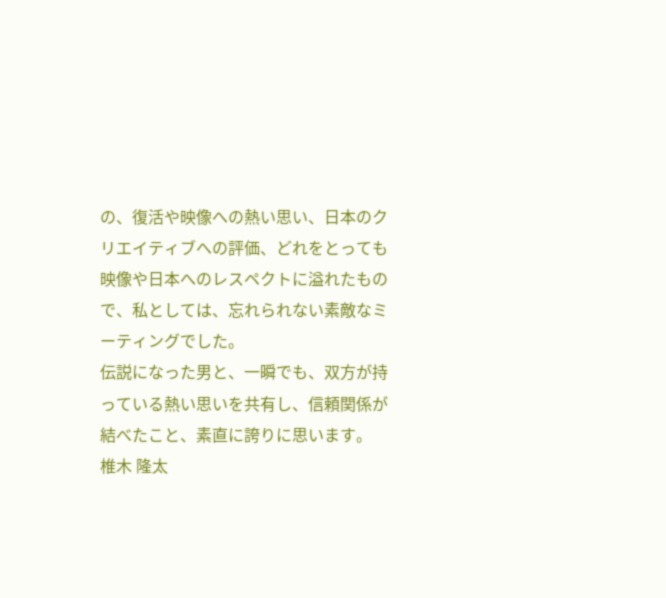の、復活や映像への熱い思い、日本のクリエイティブへの評価、どれをとっても映像や日本へのレスペクトに溢れたもので、私としては、忘れられない素敵なミーティングでした。
伝説になった男と、一瞬でも、双方が持っている熱い思いを共有し、信頼関係が結べたこと、素直に誇りに思います。
椎木 隆太